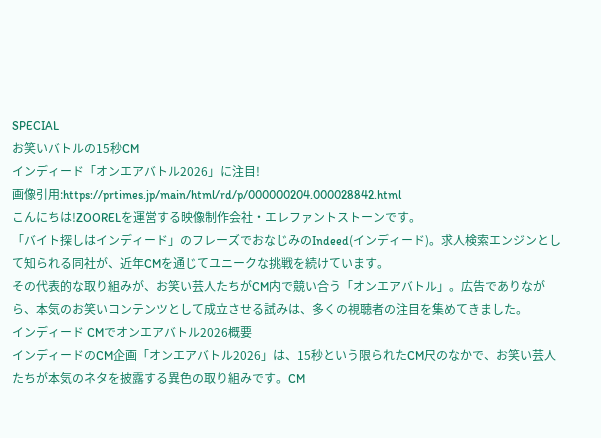SPECIAL
お笑いバトルの15秒CM
インディード「オンエアバトル2026」に注目!
画像引用:https://prtimes.jp/main/html/rd/p/000000204.000028842.html
こんにちは!ZOORELを運営する映像制作会社・エレファントストーンです。
「バイト探しはインディード」のフレーズでおなじみのIndeed(インディード)。求人検索エンジンとして知られる同社が、近年CMを通じてユニークな挑戦を続けています。
その代表的な取り組みが、お笑い芸人たちがCM内で競い合う「オンエアバトル」。広告でありながら、本気のお笑いコンテンツとして成立させる試みは、多くの視聴者の注目を集めてきました。
インディード CMでオンエアバトル2026概要
インディードのCM企画「オンエアバトル2026」は、15秒という限られたCM尺のなかで、お笑い芸人たちが本気のネタを披露する異色の取り組みです。CM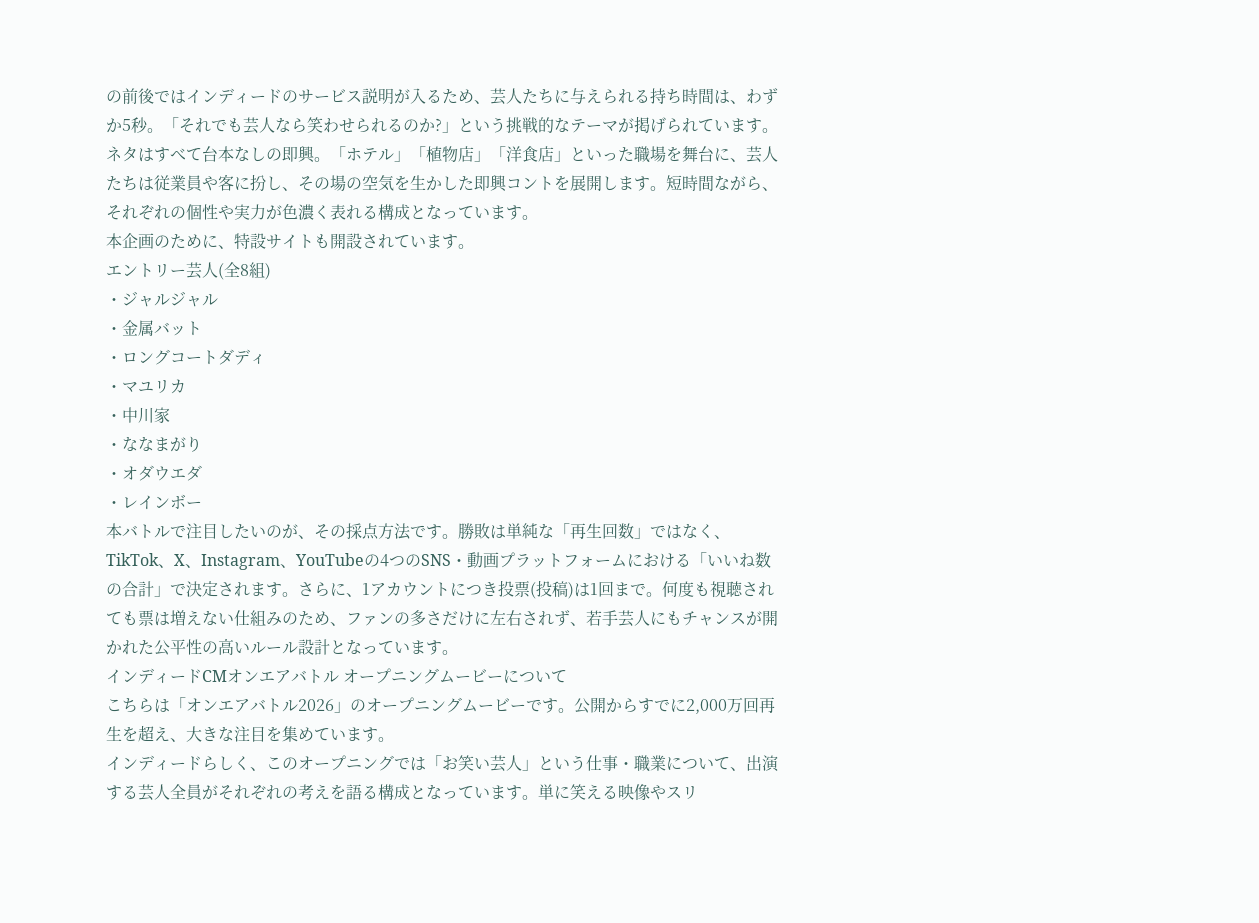の前後ではインディードのサービス説明が入るため、芸人たちに与えられる持ち時間は、わずか5秒。「それでも芸人なら笑わせられるのか?」という挑戦的なテーマが掲げられています。
ネタはすべて台本なしの即興。「ホテル」「植物店」「洋食店」といった職場を舞台に、芸人たちは従業員や客に扮し、その場の空気を生かした即興コントを展開します。短時間ながら、それぞれの個性や実力が色濃く表れる構成となっています。
本企画のために、特設サイトも開設されています。
エントリー芸人(全8組)
・ジャルジャル
・金属バット
・ロングコートダディ
・マユリカ
・中川家
・ななまがり
・オダウエダ
・レインボー
本バトルで注目したいのが、その採点方法です。勝敗は単純な「再生回数」ではなく、TikTok、X、Instagram、YouTubeの4つのSNS・動画プラットフォームにおける「いいね数の合計」で決定されます。さらに、1アカウントにつき投票(投稿)は1回まで。何度も視聴されても票は増えない仕組みのため、ファンの多さだけに左右されず、若手芸人にもチャンスが開かれた公平性の高いルール設計となっています。
インディードCMオンエアバトル オープニングムービーについて
こちらは「オンエアバトル2026」のオープニングムービーです。公開からすでに2,000万回再生を超え、大きな注目を集めています。
インディードらしく、このオープニングでは「お笑い芸人」という仕事・職業について、出演する芸人全員がそれぞれの考えを語る構成となっています。単に笑える映像やスリ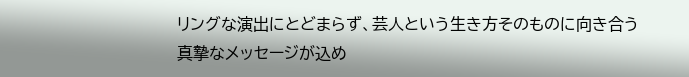リングな演出にとどまらず、芸人という生き方そのものに向き合う真摯なメッセージが込め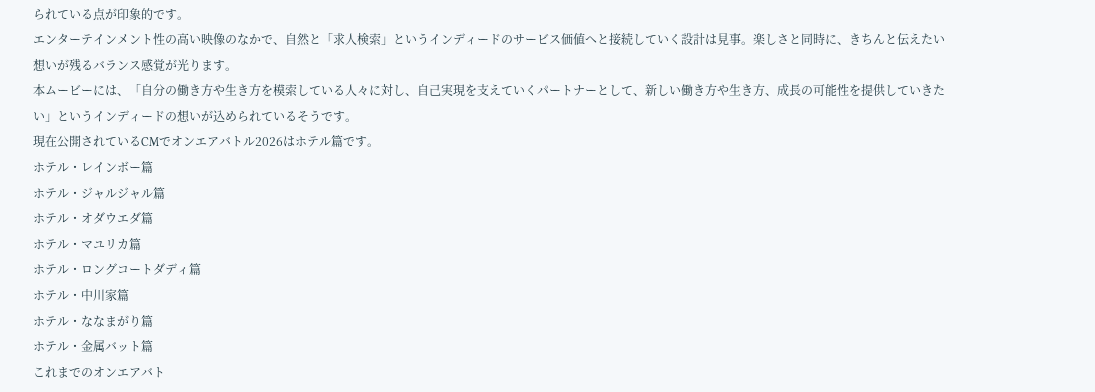られている点が印象的です。
エンターテインメント性の高い映像のなかで、自然と「求人検索」というインディードのサービス価値へと接続していく設計は見事。楽しさと同時に、きちんと伝えたい想いが残るバランス感覚が光ります。
本ムービーには、「自分の働き方や生き方を模索している人々に対し、自己実現を支えていくパートナーとして、新しい働き方や生き方、成長の可能性を提供していきたい」というインディードの想いが込められているそうです。
現在公開されているCMでオンエアバトル2026はホテル篇です。
ホテル・レインボー篇
ホテル・ジャルジャル篇
ホテル・オダウエダ篇
ホテル・マユリカ篇
ホテル・ロングコートダディ篇
ホテル・中川家篇
ホテル・ななまがり篇
ホテル・金属バット篇
これまでのオンエアバト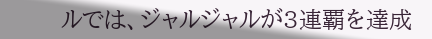ルでは、ジャルジャルが3連覇を達成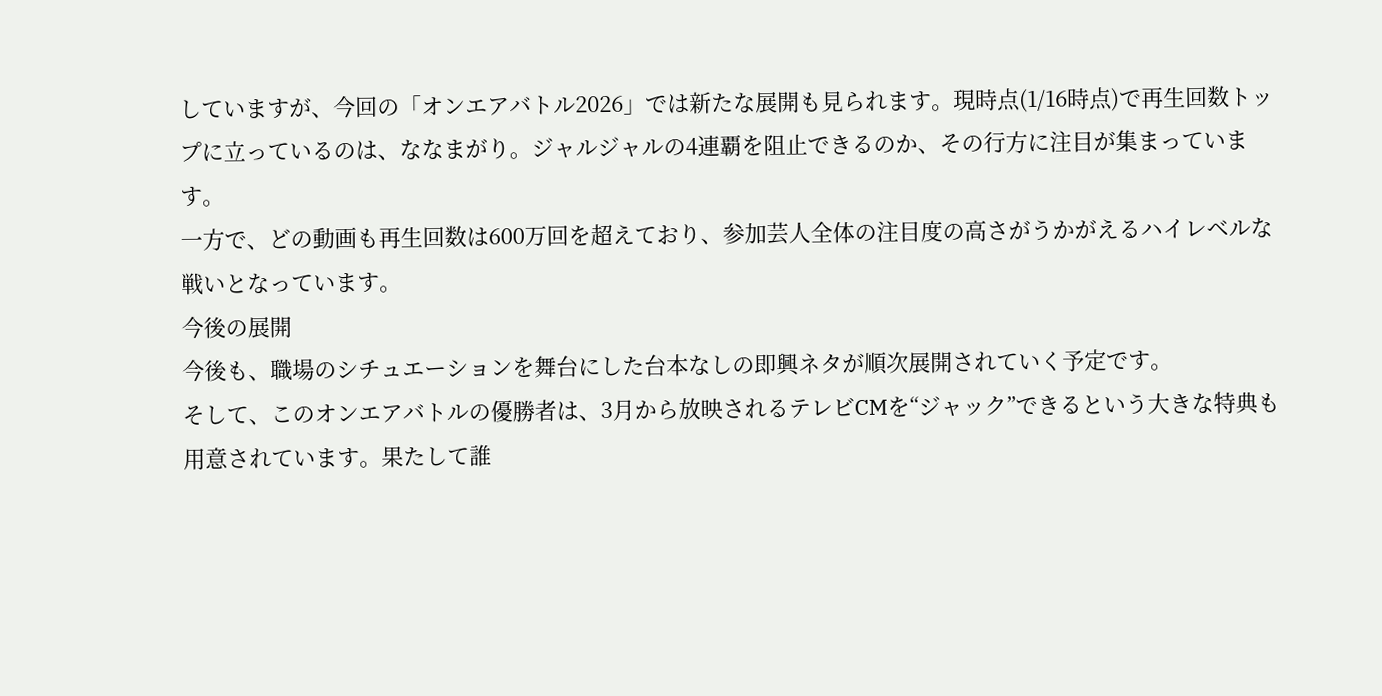していますが、今回の「オンエアバトル2026」では新たな展開も見られます。現時点(1/16時点)で再生回数トップに立っているのは、ななまがり。ジャルジャルの4連覇を阻止できるのか、その行方に注目が集まっています。
一方で、どの動画も再生回数は600万回を超えており、参加芸人全体の注目度の高さがうかがえるハイレベルな戦いとなっています。
今後の展開
今後も、職場のシチュエーションを舞台にした台本なしの即興ネタが順次展開されていく予定です。
そして、このオンエアバトルの優勝者は、3月から放映されるテレビCMを“ジャック”できるという大きな特典も用意されています。果たして誰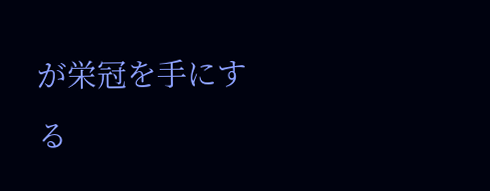が栄冠を手にする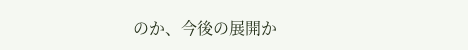のか、今後の展開か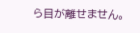ら目が離せません。